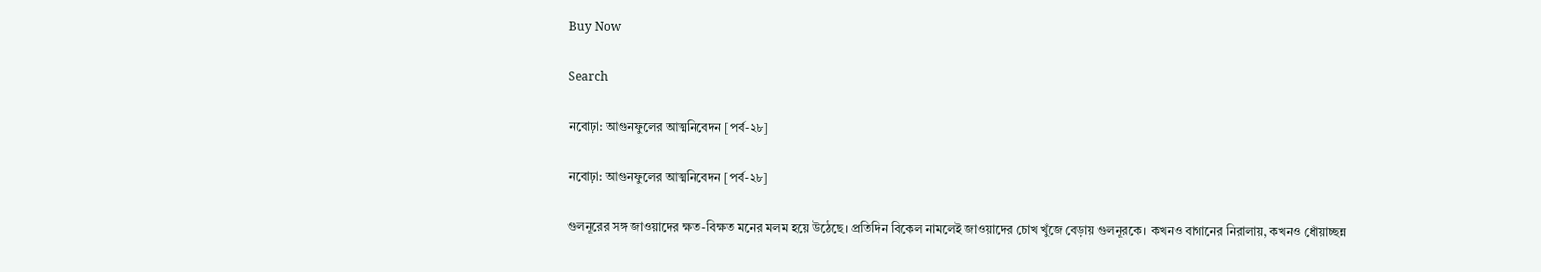Buy Now

Search

নবোঢ়া: আগুনফুলের আত্মনিবেদন [পর্ব-২৮]

নবোঢ়া: আগুনফুলের আত্মনিবেদন [পর্ব-২৮]

গুলনূরের সঙ্গ জাওয়াদের ক্ষত-বিক্ষত মনের মলম হয়ে উঠেছে। প্রতিদিন বিকেল নামলেই জাওয়াদের চোখ খুঁজে বেড়ায় গুলনূরকে। কখনও বাগানের নিরালায়, কখনও ধোঁয়াচ্ছন্ন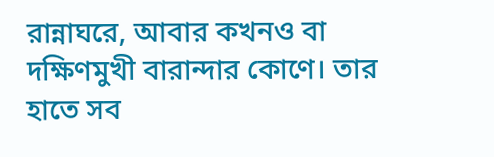রান্নাঘরে, আবার কখনও বা দক্ষিণমুখী বারান্দার কোণে। তার হাতে সব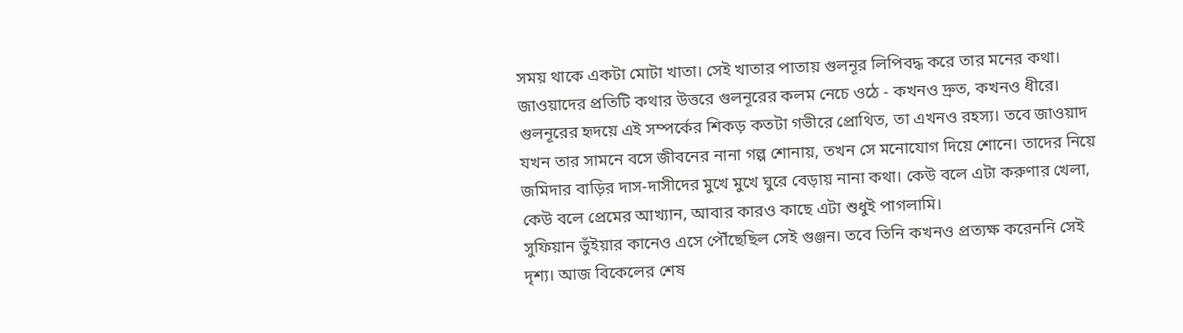সময় থাকে একটা মোটা খাতা। সেই খাতার পাতায় গুলনূর লিপিবদ্ধ করে তার মনের কথা। জাওয়াদের প্রতিটি কথার উত্তরে গুলনূরের কলম নেচে ওঠে - কখনও দ্রুত, কখনও ধীরে। গুলনূরের হৃদয়ে এই সম্পর্কের শিকড় কতটা গভীরে প্রোথিত, তা এখনও রহস্য। তবে জাওয়াদ যখন তার সামনে বসে জীবনের নানা গল্প শোনায়, তখন সে মনোযোগ দিয়ে শোনে। তাদের নিয়ে জমিদার বাড়ির দাস-দাসীদের মুখে মুখে ঘুরে বেড়ায় নানা কথা। কেউ বলে এটা করুণার খেলা, কেউ বলে প্রেমের আখ্যান, আবার কারও কাছে এটা শুধুই পাগলামি।
সুফিয়ান ভুঁইয়ার কানেও এসে পৌঁছেছিল সেই গুঞ্জন। তবে তিনি কখনও প্রত্যক্ষ করেননি সেই দৃশ্য। আজ বিকেলের শেষ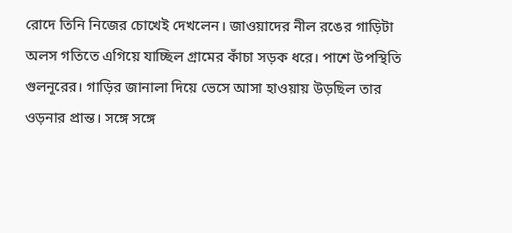রোদে তিনি নিজের চোখেই দেখলেন। জাওয়াদের নীল রঙের গাড়িটা অলস গতিতে এগিয়ে যাচ্ছিল গ্রামের কাঁচা সড়ক ধরে। পাশে উপস্থিতি গুলনূরের। গাড়ির জানালা দিয়ে ভেসে আসা হাওয়ায় উড়ছিল তার ওড়নার প্রান্ত। সঙ্গে সঙ্গে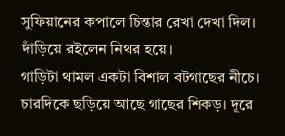সুফিয়ানের কপালে চিন্তার রেখা দেখা দিল। দাঁড়িয়ে রইলেন নিথর হয়ে।
গাড়িটা থামল একটা বিশাল বটগাছের নীচে। চারদিকে ছড়িয়ে আছে গাছের শিকড়। দূরে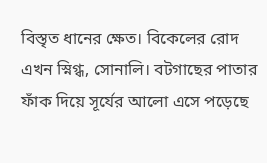বিস্তৃত ধানের ক্ষেত। বিকেলের রোদ এখন স্নিগ্ধ, সোনালি। বটগাছের পাতার ফাঁক দিয়ে সূর্যের আলো এসে পড়েছে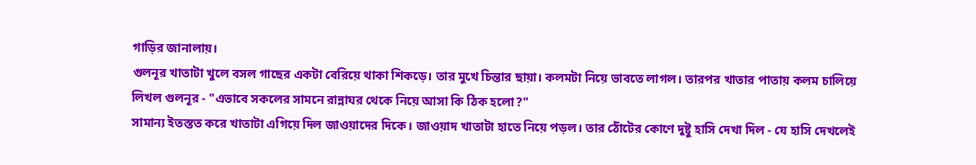গাড়ির জানালায়।
গুলনূর খাতাটা খুলে বসল গাছের একটা বেরিয়ে থাকা শিকড়ে। তার মুখে চিন্তার ছায়া। কলমটা নিয়ে ভাবতে লাগল। তারপর খাতার পাতায় কলম চালিয়ে লিখল গুলনূর - "এভাবে সকলের সামনে রান্নাঘর থেকে নিয়ে আসা কি ঠিক হলো?"
সামান্য ইতস্তত করে খাতাটা এগিয়ে দিল জাওয়াদের দিকে। জাওয়াদ খাতাটা হাতে নিয়ে পড়ল। তার ঠোঁটের কোণে দুষ্টু হাসি দেখা দিল - যে হাসি দেখলেই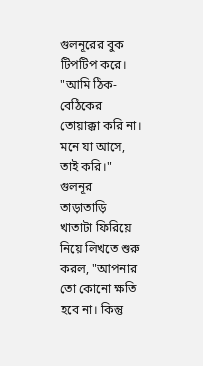গুলনূরের বুক টিপটিপ করে।
"আমি ঠিক-বেঠিকের তোয়াক্কা করি না। মনে যা আসে, তাই করি।"
গুলনূর তাড়াতাড়ি খাতাটা ফিরিয়ে নিয়ে লিখতে শুরু করল, "আপনার তো কোনো ক্ষতি হবে না। কিন্তু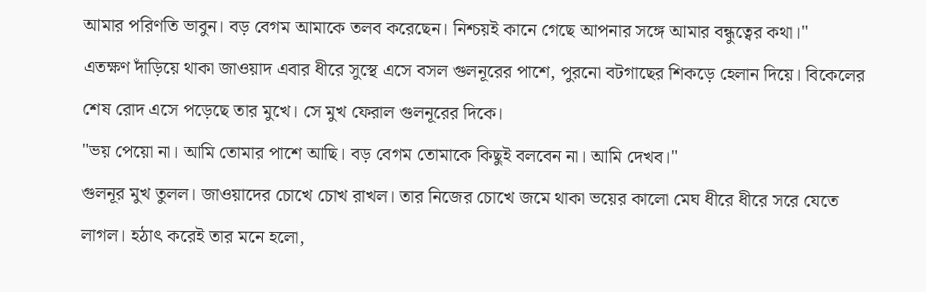আমার পরিণতি ভাবুন। বড় বেগম আমাকে তলব করেছেন। নিশ্চয়ই কানে গেছে আপনার সঙ্গে আমার বন্ধুত্বের কথা।"
এতক্ষণ দাঁড়িয়ে থাকা জাওয়াদ এবার ধীরে সুস্থে এসে বসল গুলনূরের পাশে, পুরনো বটগাছের শিকড়ে হেলান দিয়ে। বিকেলের শেষ রোদ এসে পড়েছে তার মুখে। সে মুখ ফেরাল গুলনূরের দিকে।
"ভয় পেয়ো না। আমি তোমার পাশে আছি। বড় বেগম তোমাকে কিছুই বলবেন না। আমি দেখব।"
গুলনূর মুখ তুলল। জাওয়াদের চোখে চোখ রাখল। তার নিজের চোখে জমে থাকা ভয়ের কালো মেঘ ধীরে ধীরে সরে যেতে লাগল। হঠাৎ করেই তার মনে হলো,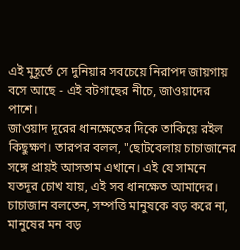এই মুহূর্তে সে দুনিয়ার সবচেয়ে নিরাপদ জায়গায় বসে আছে - এই বটগাছের নীচে, জাওয়াদের পাশে।
জাওয়াদ দূরের ধানক্ষেতের দিকে তাকিয়ে রইল কিছুক্ষণ। তারপর বলল, "ছোটবেলায় চাচাজানের সঙ্গে প্রায়ই আসতাম এখানে। এই যে সামনে যতদূর চোখ যায়, এই সব ধানক্ষেত আমাদের। চাচাজান বলতেন, সম্পত্তি মানুষকে বড় করে না, মানুষের মন বড়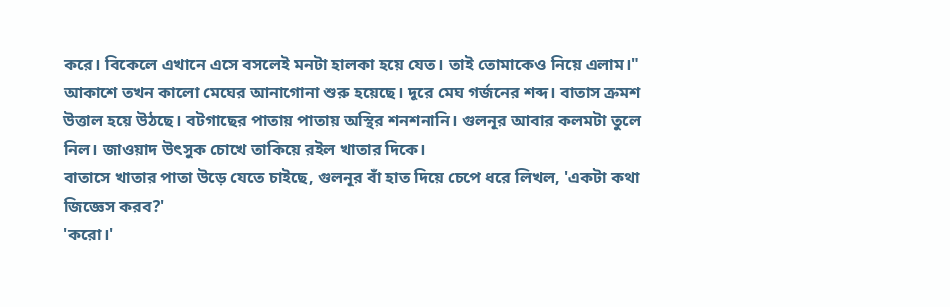করে। বিকেলে এখানে এসে বসলেই মনটা হালকা হয়ে যেত। তাই তোমাকেও নিয়ে এলাম।"
আকাশে তখন কালো মেঘের আনাগোনা শুরু হয়েছে। দূরে মেঘ গর্জনের শব্দ। বাতাস ক্রমশ উত্তাল হয়ে উঠছে। বটগাছের পাতায় পাতায় অস্থির শনশনানি। গুলনূর আবার কলমটা তুলে নিল। জাওয়াদ উৎসুক চোখে তাকিয়ে রইল খাতার দিকে।
বাতাসে খাতার পাতা উড়ে যেতে চাইছে, গুলনূর বাঁ হাত দিয়ে চেপে ধরে লিখল, 'একটা কথা জিজ্ঞেস করব?'
'করো।'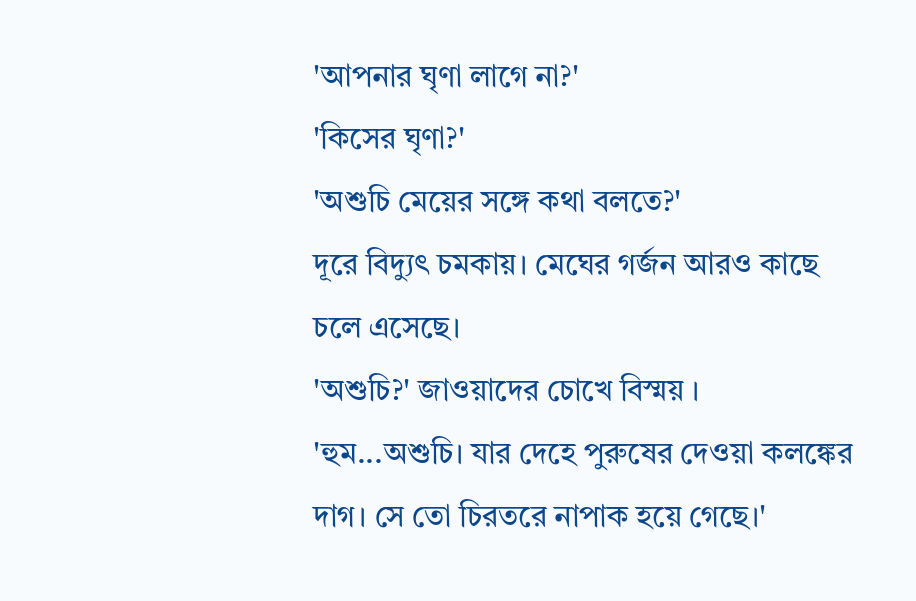'আপনার ঘৃণা লাগে না?'
'কিসের ঘৃণা?'
'অশুচি মেয়ের সঙ্গে কথা বলতে?'
দূরে বিদ্যুৎ চমকায়। মেঘের গর্জন আরও কাছে চলে এসেছে।
'অশুচি?' জাওয়াদের চোখে বিস্ময় ।
'হুম...অশুচি। যার দেহে পুরুষের দেওয়া কলঙ্কের দাগ। সে তো চিরতরে নাপাক হয়ে গেছে।'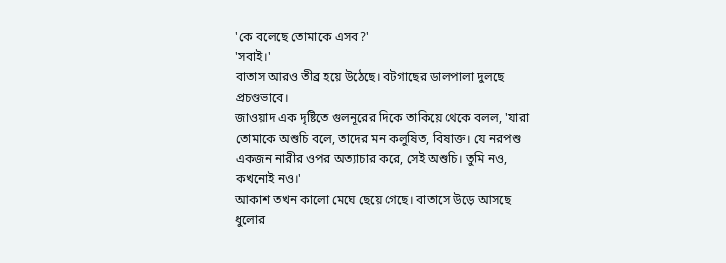'কে বলেছে তোমাকে এসব?'
'সবাই।'
বাতাস আরও তীব্র হয়ে উঠেছে। বটগাছের ডালপালা দুলছে প্রচণ্ডভাবে।
জাওয়াদ এক দৃষ্টিতে গুলনূরের দিকে তাকিয়ে থেকে বলল, 'যারা তোমাকে অশুচি বলে, তাদের মন কলুষিত, বিষাক্ত। যে নরপশু একজন নারীর ওপর অত্যাচার করে, সেই অশুচি। তুমি নও, কখনোই নও।'
আকাশ তখন কালো মেঘে ছেয়ে গেছে। বাতাসে উড়ে আসছে ধুলোর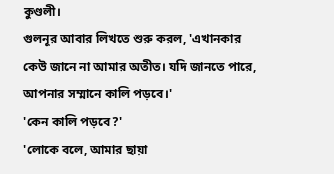কুণ্ডলী।
গুলনূর আবার লিখতে শুরু করল, 'এখানকার কেউ জানে না আমার অতীত। যদি জানতে পারে, আপনার সম্মানে কালি পড়বে।'
'কেন কালি পড়বে?'
'লোকে বলে, আমার ছায়া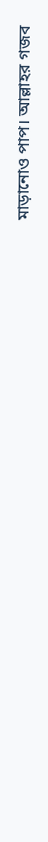মাড়ানোও পাপ। আল্লাহর গজব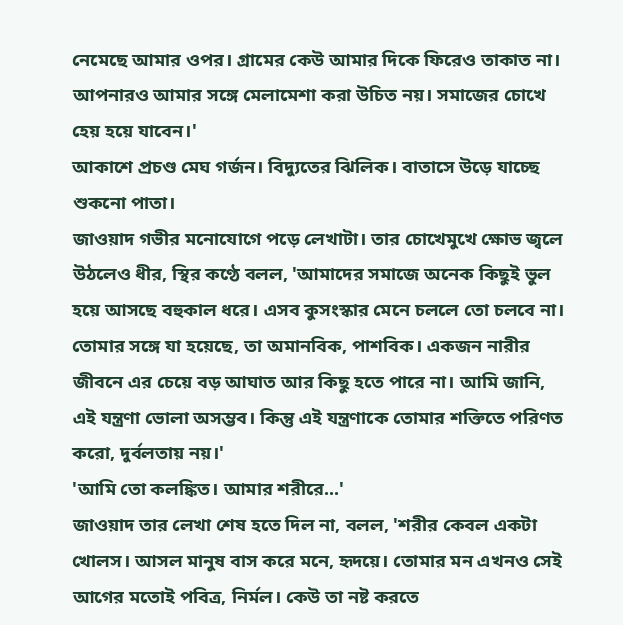নেমেছে আমার ওপর। গ্রামের কেউ আমার দিকে ফিরেও তাকাত না। আপনারও আমার সঙ্গে মেলামেশা করা উচিত নয়। সমাজের চোখে হেয় হয়ে যাবেন।'
আকাশে প্রচণ্ড মেঘ গর্জন। বিদ্যুতের ঝিলিক। বাতাসে উড়ে যাচ্ছে শুকনো পাতা।
জাওয়াদ গভীর মনোযোগে পড়ে লেখাটা। তার চোখেমুখে ক্ষোভ জ্বলে উঠলেও ধীর, স্থির কণ্ঠে বলল, 'আমাদের সমাজে অনেক কিছুই ভুল হয়ে আসছে বহুকাল ধরে। এসব কুসংস্কার মেনে চললে তো চলবে না। তোমার সঙ্গে যা হয়েছে, তা অমানবিক, পাশবিক। একজন নারীর জীবনে এর চেয়ে বড় আঘাত আর কিছু হতে পারে না। আমি জানি, এই যন্ত্রণা ভোলা অসম্ভব। কিন্তু এই যন্ত্রণাকে তোমার শক্তিতে পরিণত করো, দুর্বলতায় নয়।'
'আমি তো কলঙ্কিত। আমার শরীরে...'
জাওয়াদ তার লেখা শেষ হতে দিল না, বলল, 'শরীর কেবল একটা খোলস। আসল মানুষ বাস করে মনে, হৃদয়ে। তোমার মন এখনও সেই আগের মতোই পবিত্র, নির্মল। কেউ তা নষ্ট করতে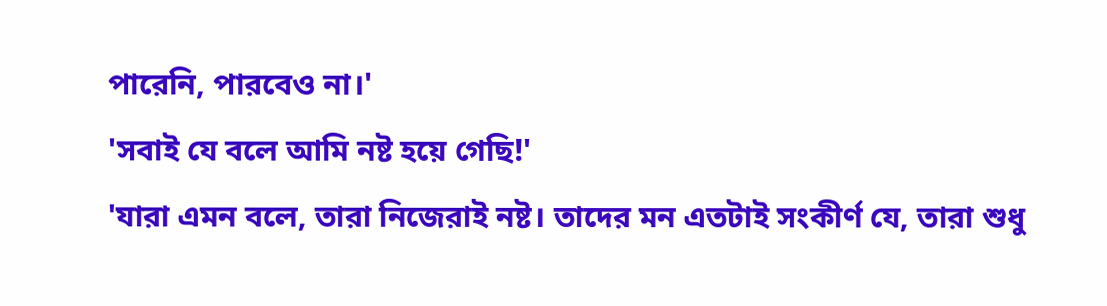পারেনি, পারবেও না।'
'সবাই যে বলে আমি নষ্ট হয়ে গেছি!'
'যারা এমন বলে, তারা নিজেরাই নষ্ট। তাদের মন এতটাই সংকীর্ণ যে, তারা শুধু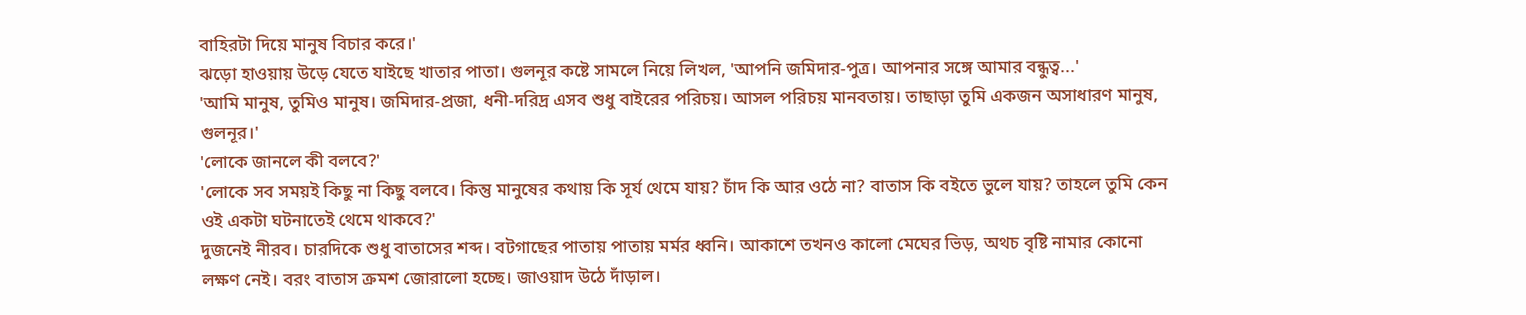বাহিরটা দিয়ে মানুষ বিচার করে।'
ঝড়ো হাওয়ায় উড়ে যেতে যাইছে খাতার পাতা। গুলনূর কষ্টে সামলে নিয়ে লিখল, 'আপনি জমিদার-পুত্র। আপনার সঙ্গে আমার বন্ধুত্ব...'
'আমি মানুষ, তুমিও মানুষ। জমিদার-প্রজা, ধনী-দরিদ্র এসব শুধু বাইরের পরিচয়। আসল পরিচয় মানবতায়। তাছাড়া তুমি একজন অসাধারণ মানুষ, গুলনূর।'
'লোকে জানলে কী বলবে?'
'লোকে সব সময়ই কিছু না কিছু বলবে। কিন্তু মানুষের কথায় কি সূর্য থেমে যায়? চাঁদ কি আর ওঠে না? বাতাস কি বইতে ভুলে যায়? তাহলে তুমি কেন ওই একটা ঘটনাতেই থেমে থাকবে?'
দুজনেই নীরব। চারদিকে শুধু বাতাসের শব্দ। বটগাছের পাতায় পাতায় মর্মর ধ্বনি। আকাশে তখনও কালো মেঘের ভিড়, অথচ বৃষ্টি নামার কোনো লক্ষণ নেই। বরং বাতাস ক্রমশ জোরালো হচ্ছে। জাওয়াদ উঠে দাঁড়াল।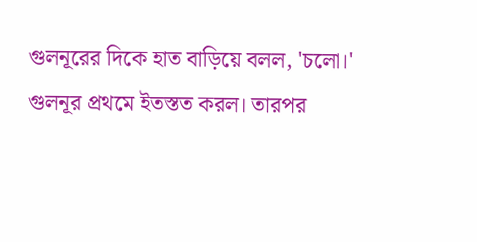গুলনূরের দিকে হাত বাড়িয়ে বলল, 'চলো।'
গুলনূর প্রথমে ইতস্তত করল। তারপর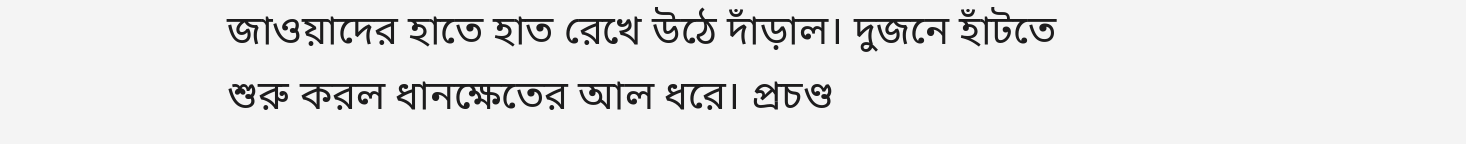জাওয়াদের হাতে হাত রেখে উঠে দাঁড়াল। দুজনে হাঁটতে শুরু করল ধানক্ষেতের আল ধরে। প্রচণ্ড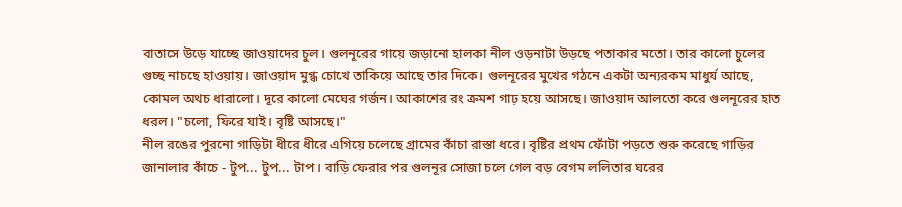বাতাসে উড়ে যাচ্ছে জাওয়াদের চুল। গুলনূরের গায়ে জড়ানো হালকা নীল ওড়নাটা উড়ছে পতাকার মতো। তার কালো চুলের গুচ্ছ নাচছে হাওয়ায়। জাওয়াদ মুগ্ধ চোখে তাকিয়ে আছে তার দিকে। গুলনূরের মুখের গঠনে একটা অন্যরকম মাধুর্য আছে, কোমল অথচ ধারালো। দূরে কালো মেঘের গর্জন। আকাশের রং ক্রমশ গাঢ় হয়ে আসছে। জাওয়াদ আলতো করে গুলনূরের হাত ধরল। "চলো, ফিরে যাই। বৃষ্টি আসছে।"
নীল রঙের পুরনো গাড়িটা ধীরে ধীরে এগিয়ে চলেছে গ্রামের কাঁচা রাস্তা ধরে। বৃষ্টির প্রথম ফোঁটা পড়তে শুরু করেছে গাড়ির জানালার কাঁচে - টুপ... টুপ... টাপ। বাড়ি ফেরার পর গুলনূর সোজা চলে গেল বড় বেগম ললিতার ঘরের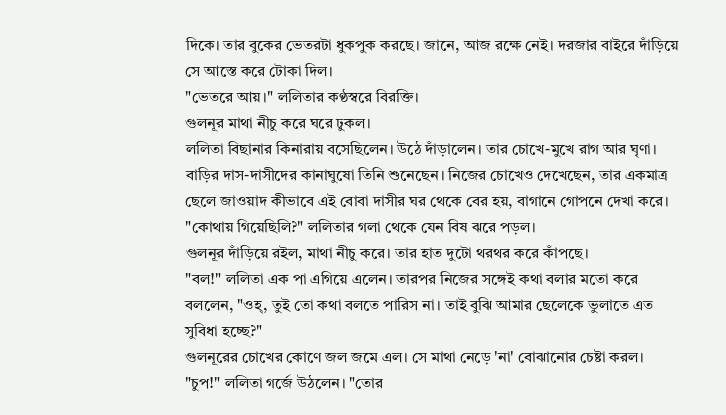দিকে। তার বুকের ভেতরটা ধুকপুক করছে। জানে, আজ রক্ষে নেই। দরজার বাইরে দাঁড়িয়ে সে আস্তে করে টোকা দিল।
"ভেতরে আয়।" ললিতার কণ্ঠস্বরে বিরক্তি।
গুলনূর মাথা নীচু করে ঘরে ঢুকল।
ললিতা বিছানার কিনারায় বসেছিলেন। উঠে দাঁড়ালেন। তার চোখে-মুখে রাগ আর ঘৃণা। বাড়ির দাস-দাসীদের কানাঘুষো তিনি শুনেছেন। নিজের চোখেও দেখেছেন, তার একমাত্র ছেলে জাওয়াদ কীভাবে এই বোবা দাসীর ঘর থেকে বের হয়, বাগানে গোপনে দেখা করে।
"কোথায় গিয়েছিলি?" ললিতার গলা থেকে যেন বিষ ঝরে পড়ল।
গুলনূর দাঁড়িয়ে রইল, মাথা নীচু করে। তার হাত দুটো থরথর করে কাঁপছে।
"বল!" ললিতা এক পা এগিয়ে এলেন। তারপর নিজের সঙ্গেই কথা বলার মতো করে বললেন, "ওহ্‌, তুই তো কথা বলতে পারিস না। তাই বুঝি আমার ছেলেকে ভুলাতে এত সুবিধা হচ্ছে?"
গুলনূরের চোখের কোণে জল জমে এল। সে মাথা নেড়ে 'না' বোঝানোর চেষ্টা করল।
"চুপ!" ললিতা গর্জে উঠলেন। "তোর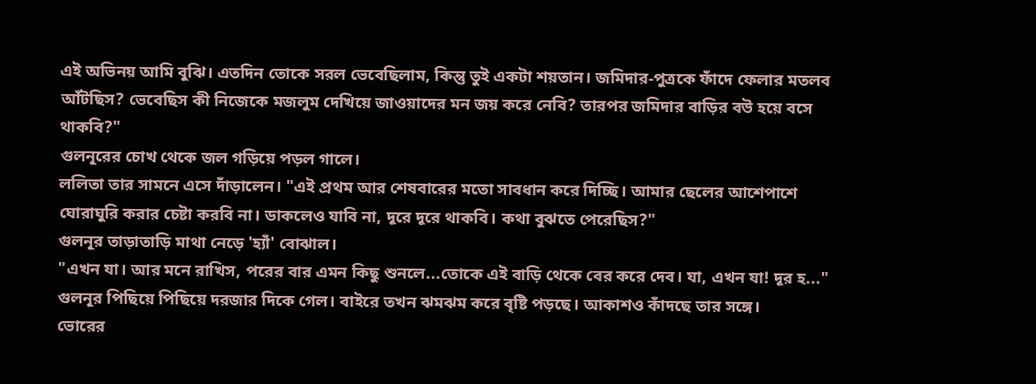এই অভিনয় আমি বুঝি। এতদিন তোকে সরল ভেবেছিলাম, কিন্তু তুই একটা শয়তান। জমিদার-পুত্রকে ফাঁদে ফেলার মতলব আঁটছিস? ভেবেছিস কী নিজেকে মজলুম দেখিয়ে জাওয়াদের মন জয় করে নেবি? তারপর জমিদার বাড়ির বউ হয়ে বসে থাকবি?"
গুলনূরের চোখ থেকে জল গড়িয়ে পড়ল গালে।
ললিতা তার সামনে এসে দাঁড়ালেন। "এই প্রথম আর শেষবারের মতো সাবধান করে দিচ্ছি। আমার ছেলের আশেপাশে ঘোরাঘুরি করার চেষ্টা করবি না। ডাকলেও যাবি না, দূরে দূরে থাকবি। কথা বুঝতে পেরেছিস?"
গুলনূর তাড়াতাড়ি মাথা নেড়ে 'হ্যাঁ' বোঝাল।
"এখন যা। আর মনে রাখিস, পরের বার এমন কিছু শুনলে...তোকে এই বাড়ি থেকে বের করে দেব। যা, এখন যা! দূর হ..."
গুলনূর পিছিয়ে পিছিয়ে দরজার দিকে গেল। বাইরে তখন ঝমঝম করে বৃষ্টি পড়ছে। আকাশও কাঁদছে তার সঙ্গে।
ভোরের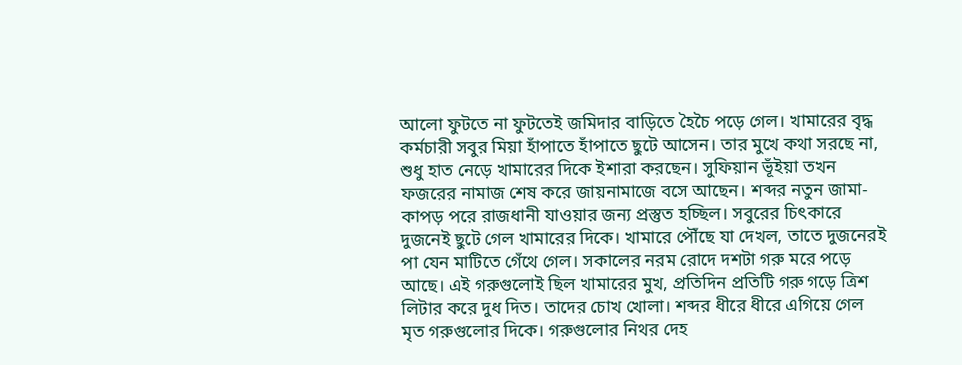আলো ফুটতে না ফুটতেই জমিদার বাড়িতে হৈচৈ পড়ে গেল। খামারের বৃদ্ধ কর্মচারী সবুর মিয়া হাঁপাতে হাঁপাতে ছুটে আসেন। তার মুখে কথা সরছে না, শুধু হাত নেড়ে খামারের দিকে ইশারা করছেন। সুফিয়ান ভূঁইয়া তখন ফজরের নামাজ শেষ করে জায়নামাজে বসে আছেন। শব্দর নতুন জামা-কাপড় পরে রাজধানী যাওয়ার জন্য প্রস্তুত হচ্ছিল। সবুরের চিৎকারে দুজনেই ছুটে গেল খামারের দিকে। খামারে পৌঁছে যা দেখল, তাতে দুজনেরই পা যেন মাটিতে গেঁথে গেল। সকালের নরম রোদে দশটা গরু মরে পড়ে আছে। এই গরুগুলোই ছিল খামারের মুখ, প্রতিদিন প্রতিটি গরু গড়ে ত্রিশ লিটার করে দুধ দিত। তাদের চোখ খোলা। শব্দর ধীরে ধীরে এগিয়ে গেল মৃত গরুগুলোর দিকে। গরুগুলোর নিথর দেহ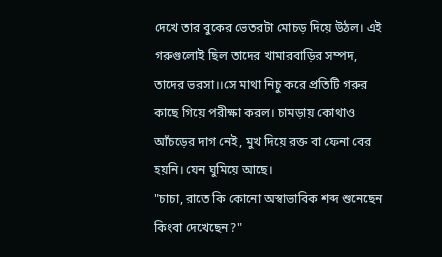দেখে তার বুকের ভেতরটা মোচড় দিয়ে উঠল। এই গরুগুলোই ছিল তাদের খামারবাড়ির সম্পদ, তাদের ভরসা।।সে মাথা নিচু করে প্রতিটি গরুর কাছে গিয়ে পরীক্ষা করল। চামড়ায় কোথাও আঁচড়ের দাগ নেই, মুখ দিয়ে রক্ত বা ফেনা বের হয়নি। যেন ঘুমিয়ে আছে।
"চাচা, রাতে কি কোনো অস্বাভাবিক শব্দ শুনেছেন কিংবা দেখেছেন?"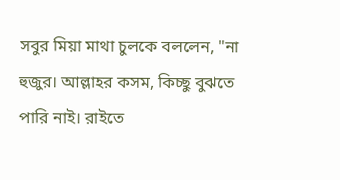সবুর মিয়া মাথা চুলকে বললেন, "না হুজুর। আল্লাহর কসম, কিচ্ছু বুঝতে পারি নাই। রাইতে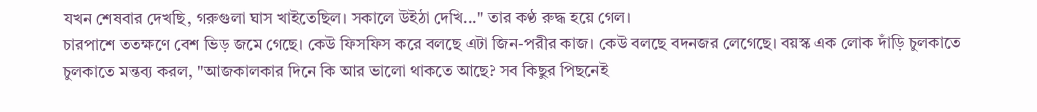যখন শেষবার দেখছি, গরুগুলা ঘাস খাইতেছিল। সকালে উইঠা দেখি..." তার কণ্ঠ রুদ্ধ হয়ে গেল।
চারপাশে ততক্ষণে বেশ ভিড় জমে গেছে। কেউ ফিসফিস করে বলছে এটা জিন-পরীর কাজ। কেউ বলছে বদনজর লেগেছে। বয়স্ক এক লোক দাঁড়ি চুলকাতে চুলকাতে মন্তব্য করল, "আজকালকার দিনে কি আর ভালো থাকতে আছে? সব কিছুর পিছনেই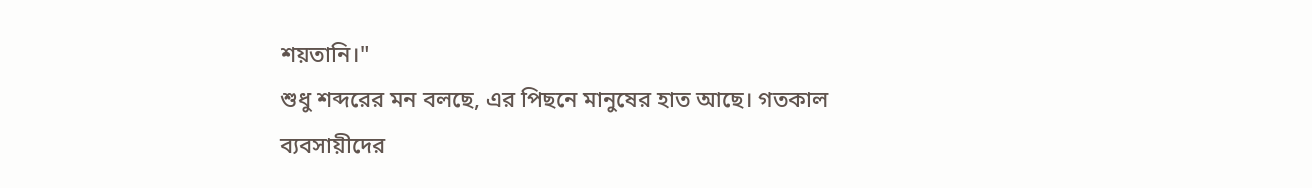শয়তানি।"
শুধু শব্দরের মন বলছে, এর পিছনে মানুষের হাত আছে। গতকাল ব্যবসায়ীদের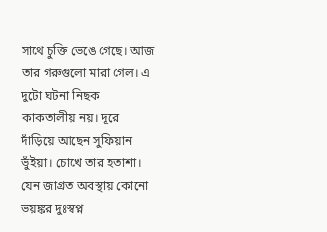সাথে চুক্তি ভেঙে গেছে। আজ তার গরুগুলো মারা গেল। এ দুটো ঘটনা নিছক কাকতালীয় নয়। দূরে দাঁড়িয়ে আছেন সুফিয়ান ভুঁইয়া। চোখে তার হতাশা। যেন জাগ্রত অবস্থায় কোনো ভয়ঙ্কর দুঃস্বপ্ন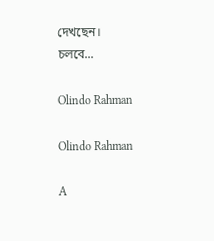দেখছেন।
চলবে...

Olindo Rahman

Olindo Rahman

A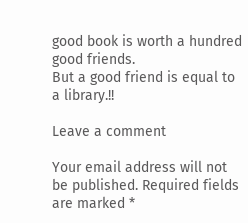good book is worth a hundred good friends.
But a good friend is equal to a library.!!

Leave a comment

Your email address will not be published. Required fields are marked *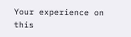Your experience on this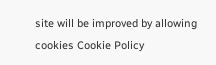site will be improved by allowing cookies Cookie Policy